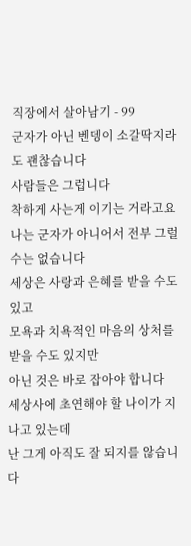직장에서 살아남기 - 99
군자가 아닌 벤뎅이 소갈딱지라도 괜찮습니다
사람들은 그럽니다
착하게 사는게 이기는 거라고요
나는 군자가 아니어서 전부 그럴 수는 없습니다
세상은 사랑과 은혜를 받을 수도 있고
모욕과 치욕적인 마음의 상처를 받을 수도 있지만
아닌 것은 바로 잡아야 합니다
세상사에 초연해야 할 나이가 지나고 있는데
난 그게 아직도 잘 되지를 않습니다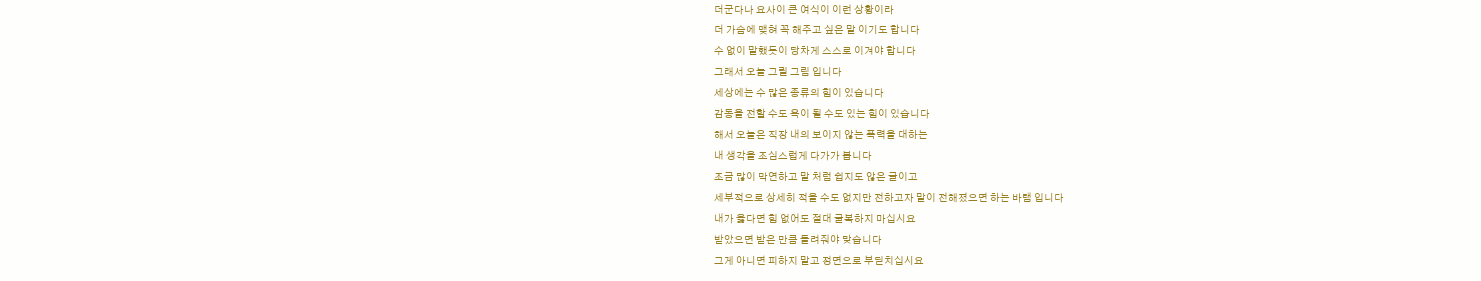더군다나 요사이 큰 여식이 이런 상황이라
더 가슴에 맺혀 꼭 해주고 싶은 말 이기도 합니다
수 없이 말했듯이 당차게 스스로 이겨야 합니다
그래서 오늘 그릴 그림 입니다
세상에는 수 많은 종류의 힘이 있습니다
감동을 전할 수도 욕이 될 수도 있는 힘이 있습니다
해서 오늘은 직장 내의 보이지 않는 폭력을 대하는
내 생각을 조심스럽게 다가가 봅니다
조금 많이 막연하고 말 처럼 쉽지도 않은 글이고
세부적으로 상세히 적을 수도 없지만 전하고자 말이 전해졌으면 하는 바램 입니다
내가 옳다면 힘 없어도 절대 굴복하지 마십시요
받았으면 받은 만큼 돌려줘야 맞습니다
그게 아니면 피하지 말고 정면으로 부딛치십시요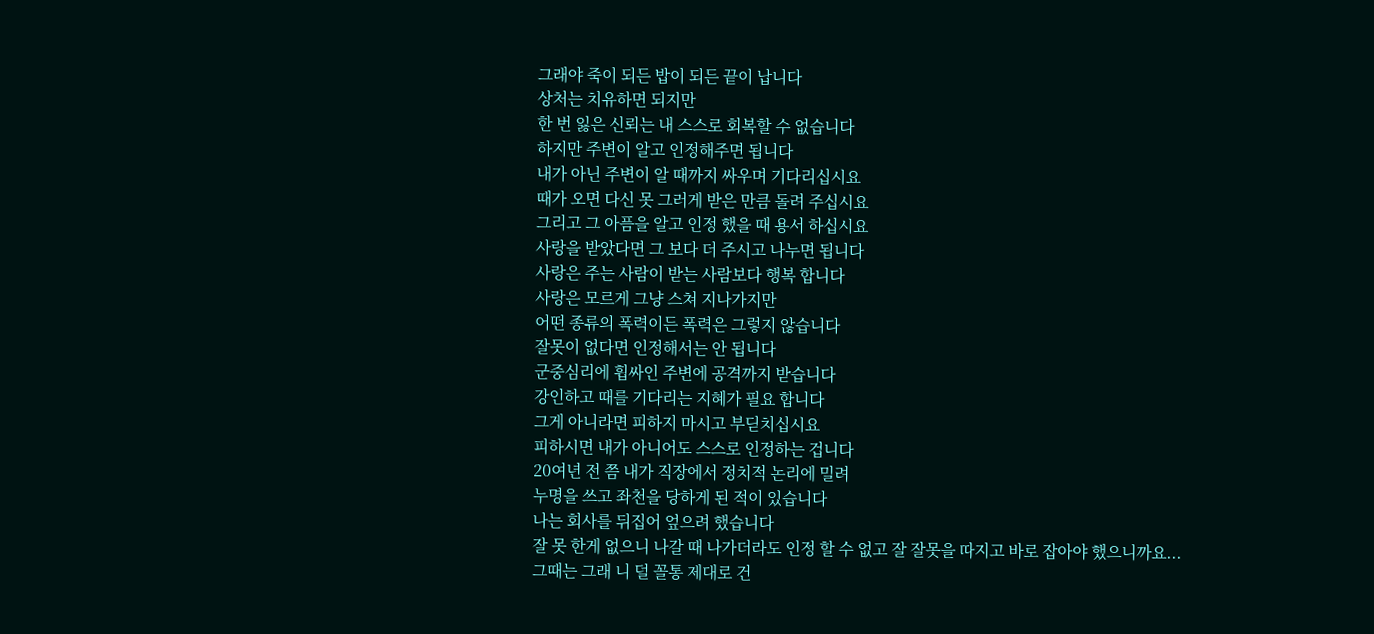그래야 죽이 되든 밥이 되든 끝이 납니다
상처는 치유하면 되지만
한 번 잃은 신뢰는 내 스스로 회복할 수 없습니다
하지만 주변이 알고 인정해주면 됩니다
내가 아닌 주변이 알 때까지 싸우며 기다리십시요
때가 오면 다신 못 그러게 받은 만큼 돌려 주십시요
그리고 그 아픔을 알고 인정 했을 때 용서 하십시요
사랑을 받았다면 그 보다 더 주시고 나누면 됩니다
사랑은 주는 사람이 받는 사람보다 행복 합니다
사랑은 모르게 그냥 스쳐 지나가지만
어떤 종류의 폭력이든 폭력은 그렇지 않습니다
잘못이 없다면 인정해서는 안 됩니다
군중심리에 휩싸인 주변에 공격까지 받습니다
강인하고 때를 기다리는 지혜가 필요 합니다
그게 아니라면 피하지 마시고 부딛치십시요
피하시면 내가 아니어도 스스로 인정하는 겁니다
20여년 전 쯤 내가 직장에서 정치적 논리에 밀려
누명을 쓰고 좌천을 당하게 된 적이 있습니다
나는 회사를 뒤집어 엎으려 했습니다
잘 못 한게 없으니 나갈 때 나가더라도 인정 할 수 없고 잘 잘못을 따지고 바로 잡아야 했으니까요...
그때는 그래 니 덜 꼴통 제대로 건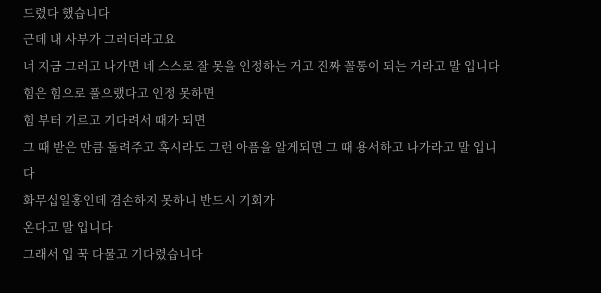드렸다 했습니다
근데 내 사부가 그러더라고요
너 지금 그러고 나가면 네 스스로 잘 못을 인정하는 거고 진짜 꼴통이 되는 거라고 말 입니다
힘은 힘으로 풀으랬다고 인정 못하면
힘 부터 기르고 기다려서 때가 되면
그 때 받은 만큼 돌려주고 혹시라도 그런 아픔을 알게되면 그 때 용서하고 나가라고 말 입니다
화무십일홍인데 겸손하지 못하니 반드시 기회가
온다고 말 입니다
그래서 입 꾹 다물고 기다렸습니다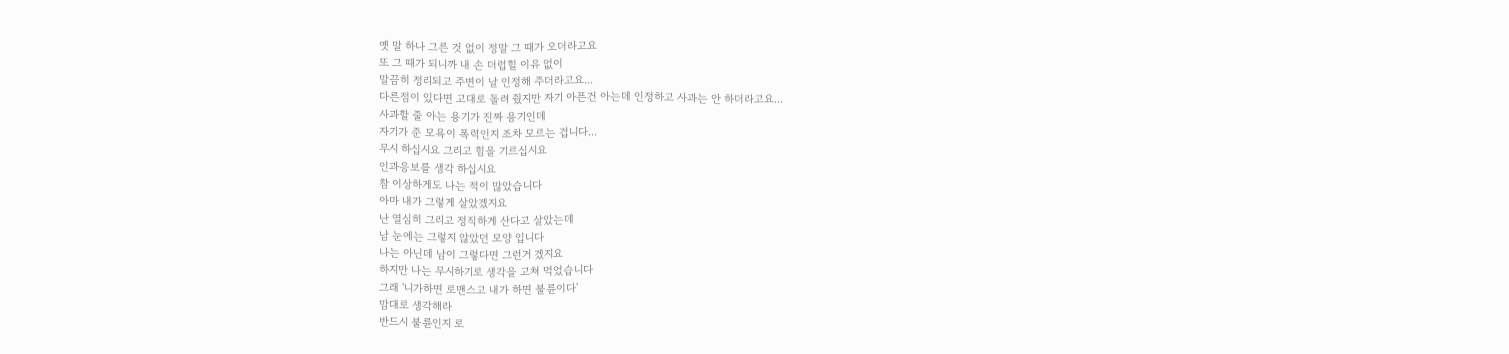옛 말 하나 그른 것 없이 정말 그 때가 오더라고요
또 그 때가 되니까 내 손 더럽힐 이유 없이
말끔히 정리되고 주변이 날 인정해 주더라고요...
다른점이 있다면 고대로 돌려 줬지만 자기 아픈건 아는데 인정하고 사과는 안 하더라고요...
사과할 줄 아는 용기가 진짜 용기인데
자기가 준 모욕이 폭력인지 조차 모르는 겁니다...
무시 하십시요 그리고 힘을 기르십시요
인과응보를 생각 하십시요
참 이상하게도 나는 적이 많았습니다
아마 내가 그렇게 살았겠지요
난 열심히 그리고 정직하게 산다고 살았는데
남 눈에는 그렇지 않았던 모양 입니다
나는 아닌데 남이 그렇다면 그런거 겠지요
하지만 나는 무시하기로 생각을 고쳐 먹었습니다
그래 '니가하면 로맨스고 내가 하면 불륜이다'
맘대로 생각해라
반드시 불륜인지 로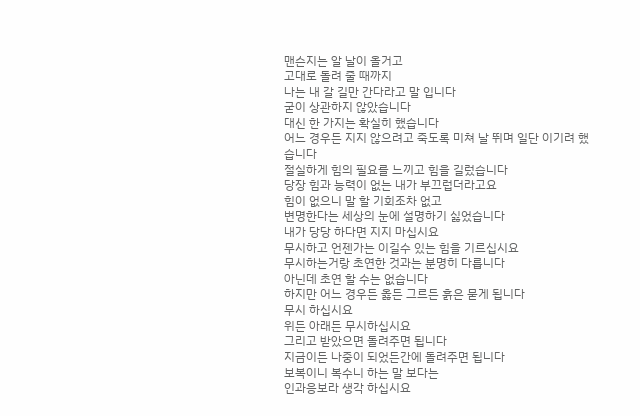맨슨지는 알 날이 올거고
고대로 돌려 줄 때까지
나는 내 갈 길만 간다라고 말 입니다
굳이 상관하지 않았습니다
대신 한 가지는 확실히 했습니다
어느 경우든 지지 않으려고 죽도록 미쳐 날 뛰며 일단 이기려 했습니다
절실하게 힘의 필요를 느끼고 힘을 길렀습니다
당장 힘과 능력이 없는 내가 부끄럽더라고요
힘이 없으니 말 할 기회조차 없고
변명한다는 세상의 눈에 설명하기 싫었습니다
내가 당당 하다면 지지 마십시요
무시하고 언젠가는 이길수 있는 힘을 기르십시요
무시하는거랑 초연한 것과는 분명히 다릅니다
아닌데 초연 할 수는 없습니다
하지만 어느 경우든 옳든 그르든 흙은 묻게 됩니다
무시 하십시요
위든 아래든 무시하십시요
그리고 받았으면 돌려주면 됩니다
지금이든 나중이 되었든간에 돌려주면 됩니다
보복이니 복수니 하는 말 보다는
인과응보라 생각 하십시요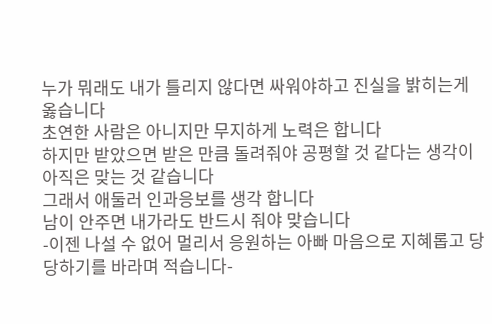누가 뭐래도 내가 틀리지 않다면 싸워야하고 진실을 밝히는게 옳습니다
초연한 사람은 아니지만 무지하게 노력은 합니다
하지만 받았으면 받은 만큼 돌려줘야 공평할 것 같다는 생각이 아직은 맞는 것 같습니다
그래서 애둘러 인과응보를 생각 합니다
남이 안주면 내가라도 반드시 줘야 맞습니다
-이젠 나설 수 없어 멀리서 응원하는 아빠 마음으로 지혜롭고 당당하기를 바라며 적습니다-